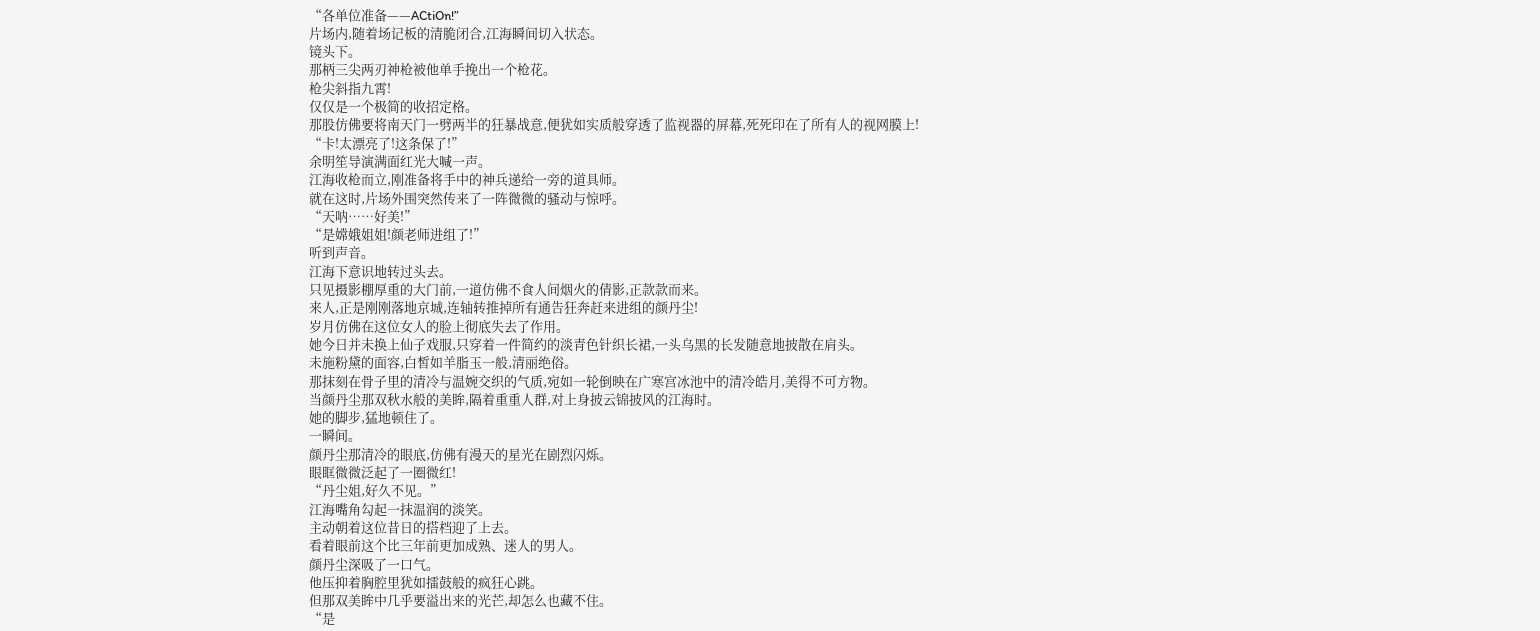“各单位准备——ACtiOn!”
片场内,随着场记板的清脆闭合,江海瞬间切入状态。
镜头下。
那柄三尖两刃神枪被他单手挽出一个枪花。
枪尖斜指九霄!
仅仅是一个极简的收招定格。
那股仿佛要将南天门一劈两半的狂暴战意,便犹如实质般穿透了监视器的屏幕,死死印在了所有人的视网膜上!
“卡!太漂亮了!这条保了!”
余明笙导演满面红光大喊一声。
江海收枪而立,刚准备将手中的神兵递给一旁的道具师。
就在这时,片场外围突然传来了一阵微微的骚动与惊呼。
“天呐……好美!”
“是嫦娥姐姐!颜老师进组了!”
听到声音。
江海下意识地转过头去。
只见摄影棚厚重的大门前,一道仿佛不食人间烟火的倩影,正款款而来。
来人,正是刚刚落地京城,连轴转推掉所有通告狂奔赶来进组的颜丹尘!
岁月仿佛在这位女人的脸上彻底失去了作用。
她今日并未换上仙子戏服,只穿着一件简约的淡青色针织长裙,一头乌黑的长发随意地披散在肩头。
未施粉黛的面容,白皙如羊脂玉一般,清丽绝俗。
那抹刻在骨子里的清冷与温婉交织的气质,宛如一轮倒映在广寒宫冰池中的清冷皓月,美得不可方物。
当颜丹尘那双秋水般的美眸,隔着重重人群,对上身披云锦披风的江海时。
她的脚步,猛地顿住了。
一瞬间。
颜丹尘那清冷的眼底,仿佛有漫天的星光在剧烈闪烁。
眼眶微微泛起了一圈微红!
“丹尘姐,好久不见。”
江海嘴角勾起一抹温润的淡笑。
主动朝着这位昔日的搭档迎了上去。
看着眼前这个比三年前更加成熟、迷人的男人。
颜丹尘深吸了一口气。
他压抑着胸腔里犹如擂鼓般的疯狂心跳。
但那双美眸中几乎要溢出来的光芒,却怎么也藏不住。
“是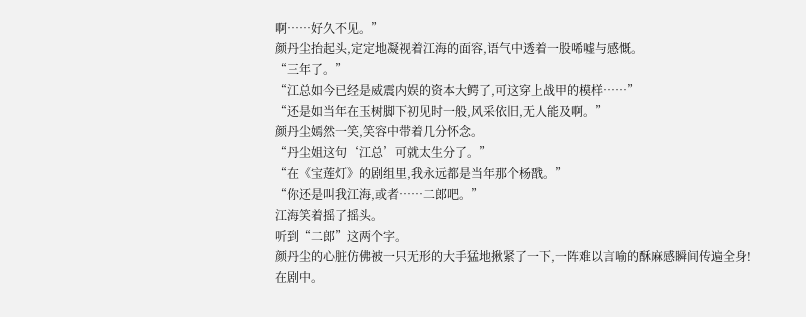啊……好久不见。”
颜丹尘抬起头,定定地凝视着江海的面容,语气中透着一股唏嘘与感慨。
“三年了。”
“江总如今已经是威震内娱的资本大鳄了,可这穿上战甲的模样……”
“还是如当年在玉树脚下初见时一般,风采依旧,无人能及啊。”
颜丹尘嫣然一笑,笑容中带着几分怀念。
“丹尘姐这句‘江总’可就太生分了。”
“在《宝莲灯》的剧组里,我永远都是当年那个杨戬。”
“你还是叫我江海,或者……二郎吧。”
江海笑着摇了摇头。
听到“二郎”这两个字。
颜丹尘的心脏仿佛被一只无形的大手猛地揪紧了一下,一阵难以言喻的酥麻感瞬间传遍全身!
在剧中。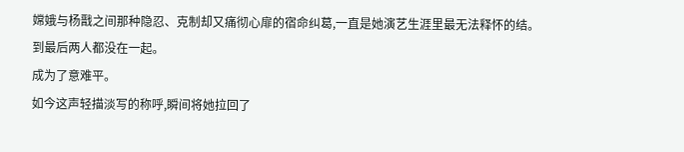嫦娥与杨戬之间那种隐忍、克制却又痛彻心扉的宿命纠葛,一直是她演艺生涯里最无法释怀的结。
到最后两人都没在一起。
成为了意难平。
如今这声轻描淡写的称呼,瞬间将她拉回了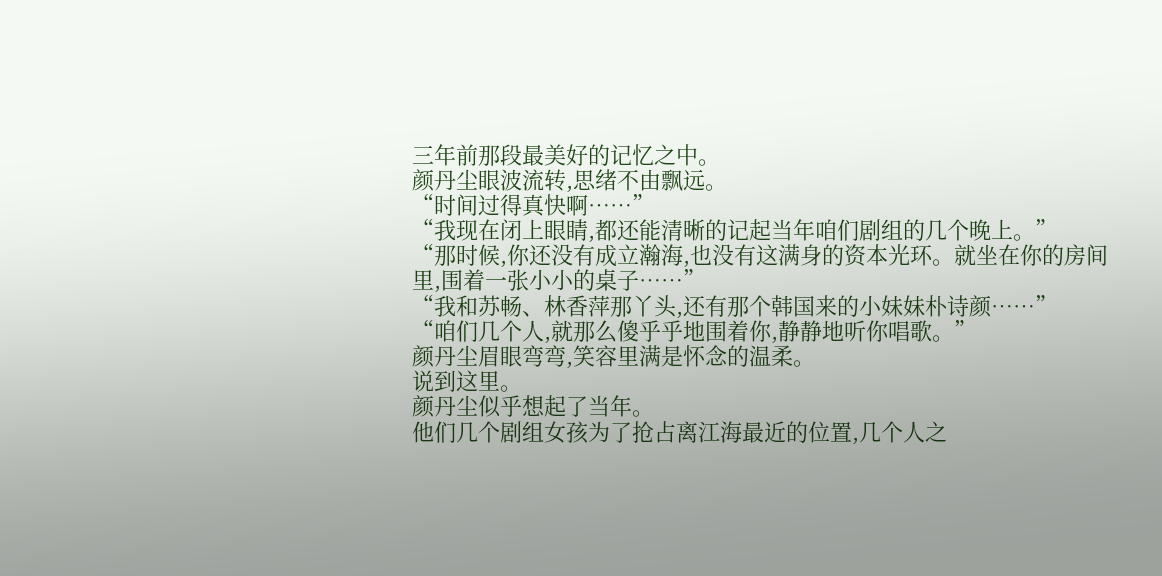三年前那段最美好的记忆之中。
颜丹尘眼波流转,思绪不由飘远。
“时间过得真快啊……”
“我现在闭上眼睛,都还能清晰的记起当年咱们剧组的几个晚上。”
“那时候,你还没有成立瀚海,也没有这满身的资本光环。就坐在你的房间里,围着一张小小的桌子……”
“我和苏畅、林香萍那丫头,还有那个韩国来的小妹妹朴诗颜……”
“咱们几个人,就那么傻乎乎地围着你,静静地听你唱歌。”
颜丹尘眉眼弯弯,笑容里满是怀念的温柔。
说到这里。
颜丹尘似乎想起了当年。
他们几个剧组女孩为了抢占离江海最近的位置,几个人之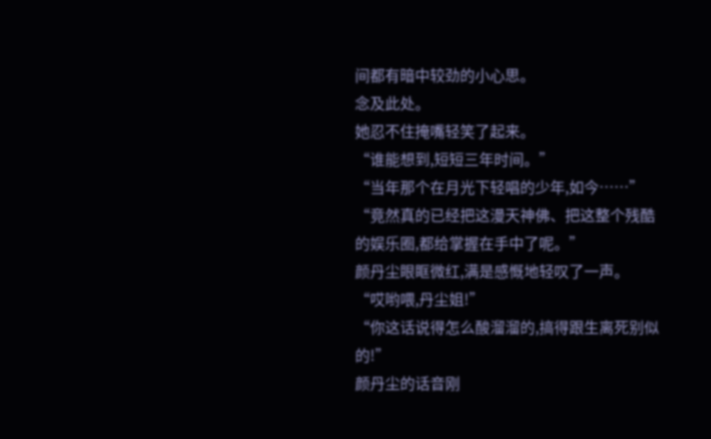间都有暗中较劲的小心思。
念及此处。
她忍不住掩嘴轻笑了起来。
“谁能想到,短短三年时间。”
“当年那个在月光下轻唱的少年,如今……”
“竟然真的已经把这漫天神佛、把这整个残酷的娱乐圈,都给掌握在手中了呢。”
颜丹尘眼眶微红,满是感慨地轻叹了一声。
“哎哟喂,丹尘姐!”
“你这话说得怎么酸溜溜的,搞得跟生离死别似的!”
颜丹尘的话音刚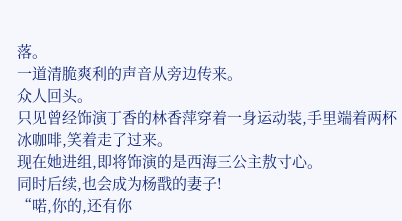落。
一道清脆爽利的声音从旁边传来。
众人回头。
只见曾经饰演丁香的林香萍穿着一身运动装,手里端着两杯冰咖啡,笑着走了过来。
现在她进组,即将饰演的是西海三公主敖寸心。
同时后续,也会成为杨戬的妻子!
“喏,你的,还有你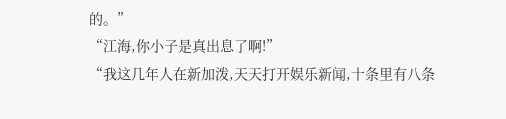的。”
“江海,你小子是真出息了啊!”
“我这几年人在新加泼,天天打开娱乐新闻,十条里有八条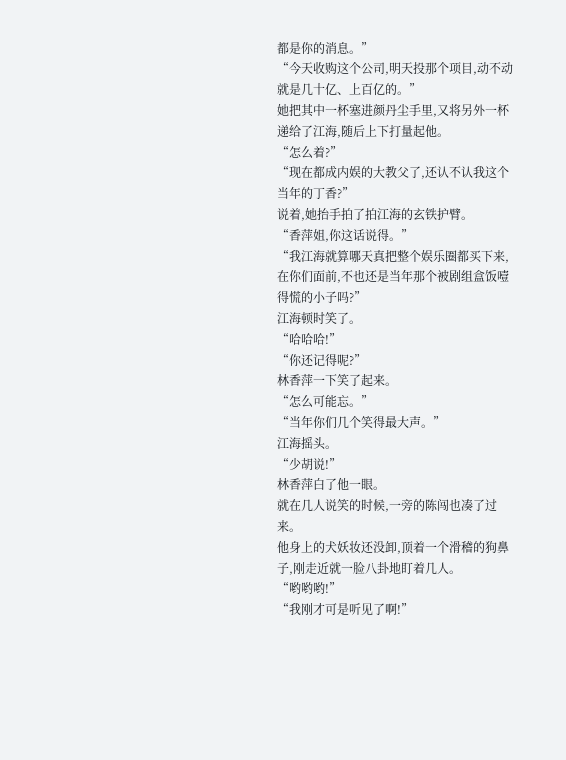都是你的消息。”
“今天收购这个公司,明天投那个项目,动不动就是几十亿、上百亿的。”
她把其中一杯塞进颜丹尘手里,又将另外一杯递给了江海,随后上下打量起他。
“怎么着?”
“现在都成内娱的大教父了,还认不认我这个当年的丁香?”
说着,她抬手拍了拍江海的玄铁护臂。
“香萍姐,你这话说得。”
“我江海就算哪天真把整个娱乐圈都买下来,在你们面前,不也还是当年那个被剧组盒饭噎得慌的小子吗?”
江海顿时笑了。
“哈哈哈!”
“你还记得呢?”
林香萍一下笑了起来。
“怎么可能忘。”
“当年你们几个笑得最大声。”
江海摇头。
“少胡说!”
林香萍白了他一眼。
就在几人说笑的时候,一旁的陈闯也凑了过来。
他身上的犬妖妆还没卸,顶着一个滑稽的狗鼻子,刚走近就一脸八卦地盯着几人。
“哟哟哟!”
“我刚才可是听见了啊!”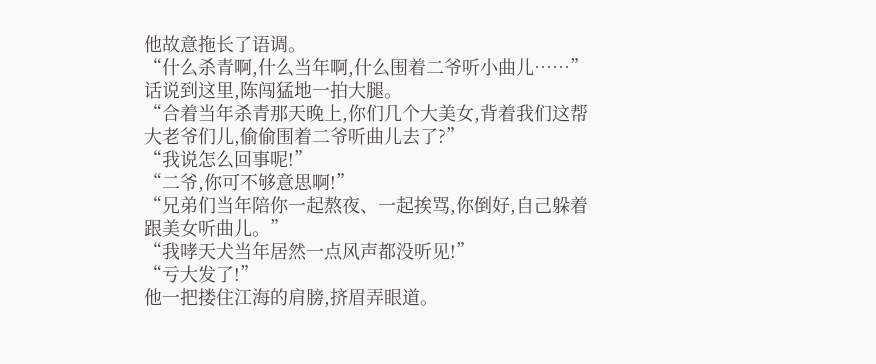他故意拖长了语调。
“什么杀青啊,什么当年啊,什么围着二爷听小曲儿……”
话说到这里,陈闯猛地一拍大腿。
“合着当年杀青那天晚上,你们几个大美女,背着我们这帮大老爷们儿,偷偷围着二爷听曲儿去了?”
“我说怎么回事呢!”
“二爷,你可不够意思啊!”
“兄弟们当年陪你一起熬夜、一起挨骂,你倒好,自己躲着跟美女听曲儿。”
“我哮天犬当年居然一点风声都没听见!”
“亏大发了!”
他一把搂住江海的肩膀,挤眉弄眼道。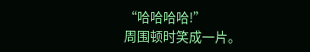“哈哈哈哈!”
周围顿时笑成一片。